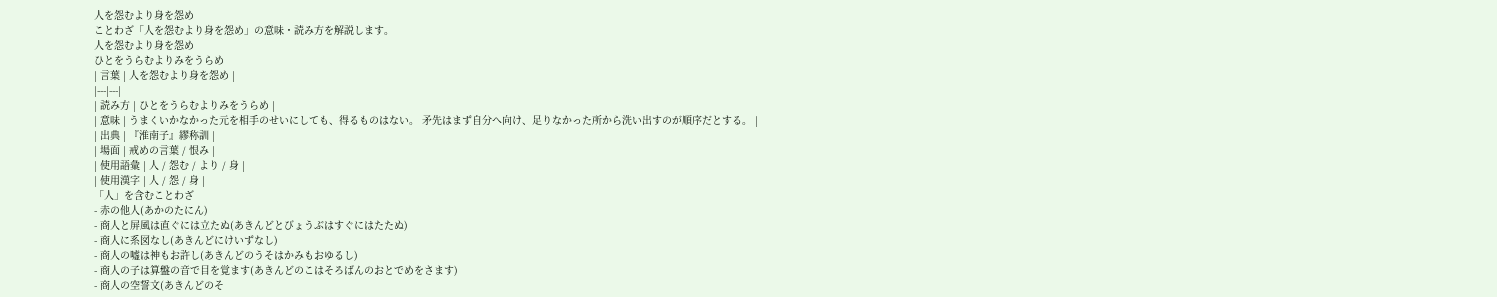人を怨むより身を怨め
ことわざ「人を怨むより身を怨め」の意味・読み方を解説します。
人を怨むより身を怨め
ひとをうらむよりみをうらめ
| 言葉 | 人を怨むより身を怨め |
|---|---|
| 読み方 | ひとをうらむよりみをうらめ |
| 意味 | うまくいかなかった元を相手のせいにしても、得るものはない。 矛先はまず自分へ向け、足りなかった所から洗い出すのが順序だとする。 |
| 出典 | 『淮南子』繆称訓 |
| 場面 | 戒めの言葉 / 恨み |
| 使用語彙 | 人 / 怨む / より / 身 |
| 使用漢字 | 人 / 怨 / 身 |
「人」を含むことわざ
- 赤の他人(あかのたにん)
- 商人と屏風は直ぐには立たぬ(あきんどとびょうぶはすぐにはたたぬ)
- 商人に系図なし(あきんどにけいずなし)
- 商人の嘘は神もお許し(あきんどのうそはかみもおゆるし)
- 商人の子は算盤の音で目を覚ます(あきんどのこはそろばんのおとでめをさます)
- 商人の空誓文(あきんどのそ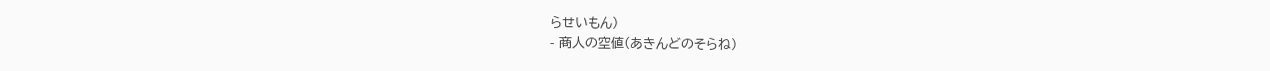らせいもん)
- 商人の空値(あきんどのそらね)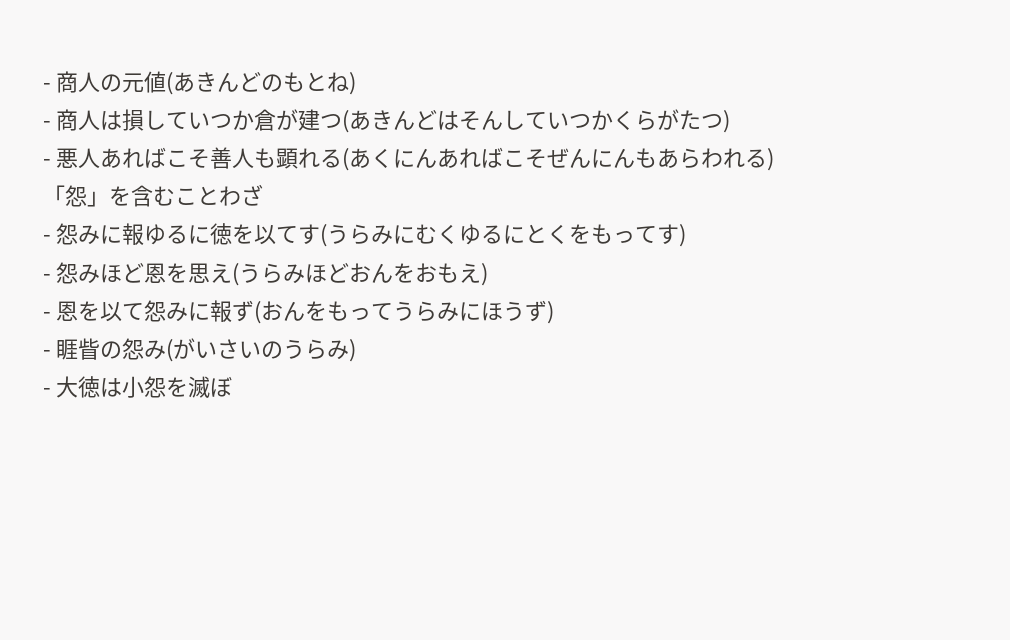- 商人の元値(あきんどのもとね)
- 商人は損していつか倉が建つ(あきんどはそんしていつかくらがたつ)
- 悪人あればこそ善人も顕れる(あくにんあればこそぜんにんもあらわれる)
「怨」を含むことわざ
- 怨みに報ゆるに徳を以てす(うらみにむくゆるにとくをもってす)
- 怨みほど恩を思え(うらみほどおんをおもえ)
- 恩を以て怨みに報ず(おんをもってうらみにほうず)
- 睚眥の怨み(がいさいのうらみ)
- 大徳は小怨を滅ぼ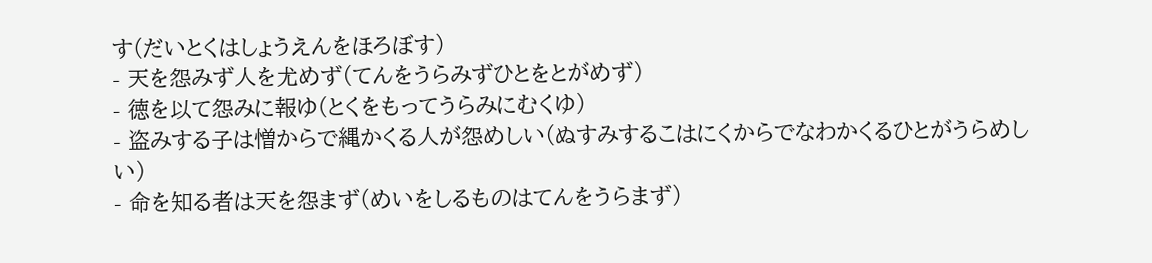す(だいとくはしょうえんをほろぼす)
- 天を怨みず人を尤めず(てんをうらみずひとをとがめず)
- 徳を以て怨みに報ゆ(とくをもってうらみにむくゆ)
- 盗みする子は憎からで縄かくる人が怨めしい(ぬすみするこはにくからでなわかくるひとがうらめしい)
- 命を知る者は天を怨まず(めいをしるものはてんをうらまず)